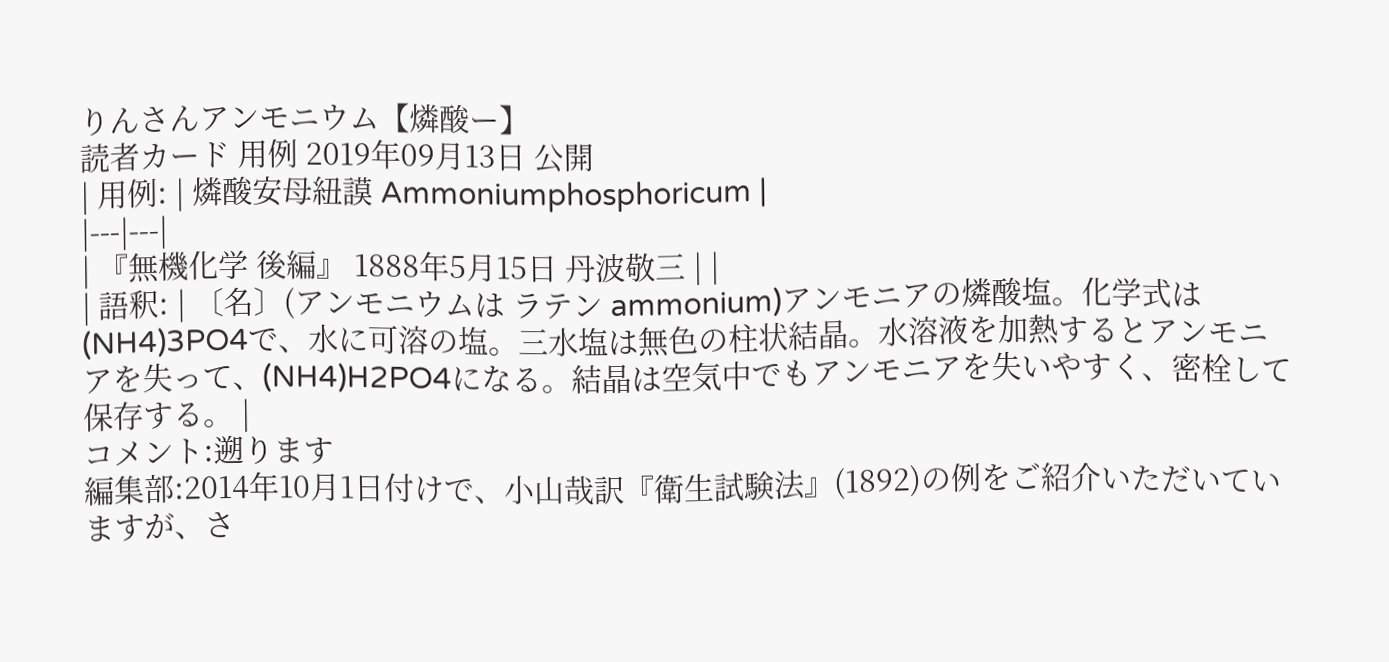りんさんアンモニウム【燐酸ー】
読者カード 用例 2019年09月13日 公開
| 用例: | 燐酸安母紐謨 Ammoniumphosphoricum |
|---|---|
| 『無機化学 後編』 1888年5月15日 丹波敬三 | |
| 語釈: | 〔名〕(アンモニウムは ラテン ammonium)アンモニアの燐酸塩。化学式は(NH4)3PO4で、水に可溶の塩。三水塩は無色の柱状結晶。水溶液を加熱するとアンモニアを失って、(NH4)H2PO4になる。結晶は空気中でもアンモニアを失いやすく、密栓して保存する。 |
コメント:遡ります
編集部:2014年10月1日付けで、小山哉訳『衛生試験法』(1892)の例をご紹介いただいていますが、さ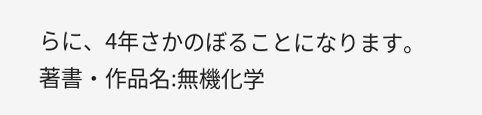らに、4年さかのぼることになります。
著書・作品名:無機化学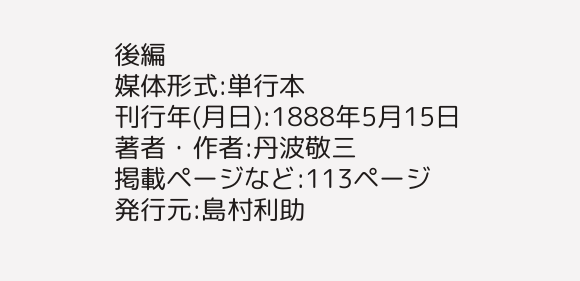後編
媒体形式:単行本
刊行年(月日):1888年5月15日
著者・作者:丹波敬三
掲載ページなど:113ページ
発行元:島村利助